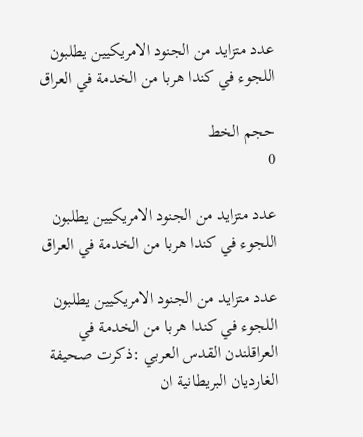عدد متزايد من الجنود الامريكيين يطلبون اللجوء في كندا هربا من الخدمة في العراق

حجم الخط
0

عدد متزايد من الجنود الامريكيين يطلبون اللجوء في كندا هربا من الخدمة في العراق

عدد متزايد من الجنود الامريكيين يطلبون اللجوء في كندا هربا من الخدمة في العراقلندن القدس العربي :ذكرت صحيفة الغارديان البريطانية ان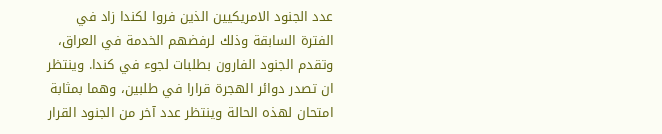عدد الجنود الامريكيين الذين فروا لكندا زاد في الفترة السابقة وذلك لرفضهم الخدمة في العراق، وتقدم الجنود الفارون بطلبات لجوء في كندا. وينتظر ان تصدر دوائر الهجرة قرارا في طلبين، وهما بمثابة امتحان لهذه الحالة وينتظر عدد آخر من الجنود القرار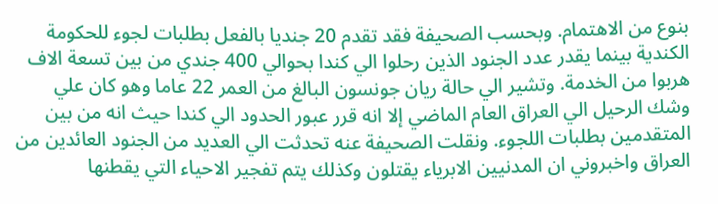بنوع من الاهتمام. وبحسب الصحيفة فقد تقدم 20 جنديا بالفعل بطلبات لجوء للحكومة الكندية بينما يقدر عدد الجنود الذين رحلوا الي كندا بحوالي 400 جندي من بين تسعة الاف هربوا من الخدمة. وتشير الي حالة ريان جونسون البالغ من العمر 22 عاما وهو كان علي وشك الرحيل الي العراق العام الماضي إلا انه قرر عبور الحدود الي كندا حيث انه من بين المتقدمين بطلبات اللجوء. ونقلت الصحيفة عنه تحدثت الي العديد من الجنود العائدين من العراق واخبروني ان المدنيين الابرياء يقتلون وكذلك يتم تفجير الاحياء التي يقطنها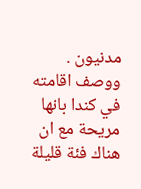مدنيون . ووصف اقامته في كندا بانها مريحة مع ان هناك فئة قليلة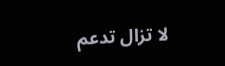لا تزال تدعم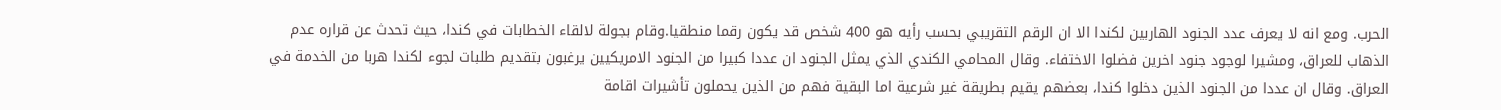الحرب. ومع انه لا يعرف عدد الجنود الهاربين لكندا الا ان الرقم التقريبي بحسب رأيه هو 400 شخص قد يكون رقما منطقيا.وقام بجولة لالقاء الخطابات في كندا، حيث تحدث عن قراره عدم الذهاب للعراق، ومشيرا لوجود جنود اخرين فضلوا الاختفاء. وقال المحامي الكندي الذي يمثل الجنود ان عددا كبيرا من الجنود الامريكيين يرغبون بتقديم طلبات لجوء لكندا هربا من الخدمة في العراق. وقال ان عددا من الجنود الذين دخلوا كندا، بعضهم يقيم بطريقة غير شرعية اما البقية فهم من الذين يحملون تأشيرات اقامة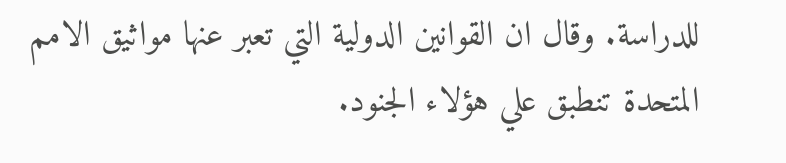للدراسة. وقال ان القوانين الدولية التي تعبر عنها مواثيق الامم المتحدة تنطبق علي هؤلاء الجنود.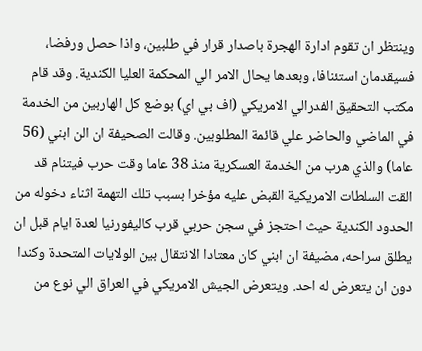وينتظر ان تقوم ادارة الهجرة باصدار قرار في طلبين، واذا حصل ورفضا، فسيقدمان استئنافا، وبعدها يحال الامر الي المحكمة العليا الكندية. وقد قام مكتب التحقيق الفدرالي الامريكي (اف بي اي) بوضع كل الهاربين من الخدمة في الماضي والحاضر علي قائمة المطلوبين. وقالت الصحيفة ان الن ابني (56 عاما) والذي هرب من الخدمة العسكرية منذ 38 عاما وقت حرب فيتنام قد القت السلطات الامريكية القبض عليه مؤخرا بسبب تلك التهمة اثناء دخوله من الحدود الكندية حيث احتجز في سجن حربي قرب كاليفورنيا لعدة ايام قبل ان يطلق سراحه، مضيفة ان ابني كان معتادا الانتقال بين الولايات المتحدة وكندا دون ان يتعرض له احد. ويتعرض الجيش الامريكي في العراق الي نوع من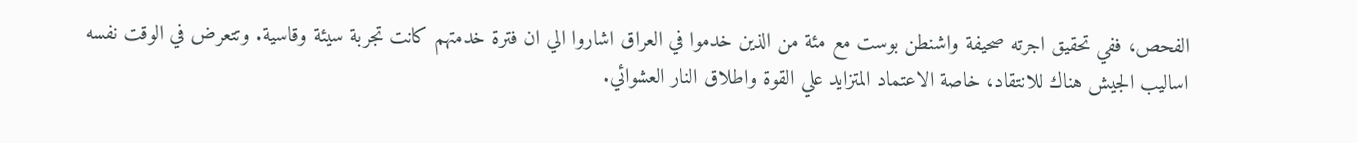الفحص، ففي تحقيق اجرته صحيفة واشنطن بوست مع مئة من الذين خدموا في العراق اشاروا الي ان فترة خدمتهم كانت تجربة سيئة وقاسية. وتتعرض في الوقت نفسه اساليب الجيش هناك للانتقاد، خاصة الاعتماد المتزايد علي القوة واطلاق النار العشوائي.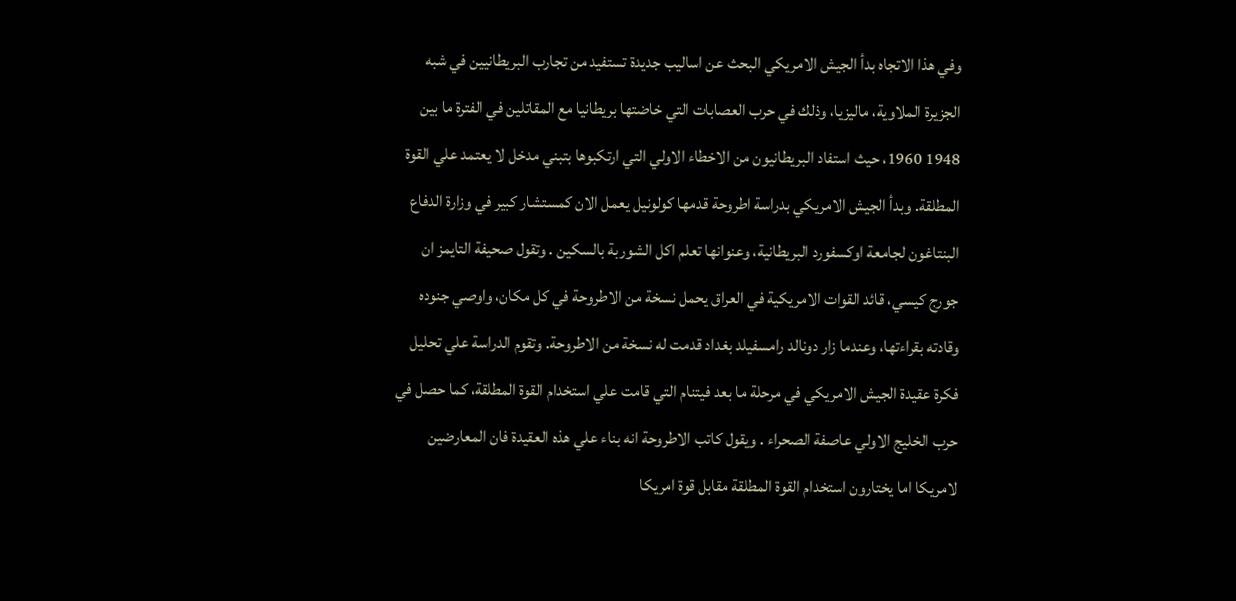وفي هذا الاتجاه بدأ الجيش الامريكي البحث عن اساليب جديدة تستفيد من تجارب البريطانيين في شبه الجزيرة الملاوية، ماليزيا، وذلك في حرب العصابات التي خاضتها بريطانيا مع المقاتلين في الفترة ما بين 1948 1960، حيث استفاد البريطانيون من الاخطاء الاولي التي ارتكبوها بتبني مدخل لا يعتمد علي القوة المطلقة. وبدأ الجيش الامريكي بدراسة اطروحة قدمها كولونيل يعمل الان كمستشار كبير في وزارة الدفاع البنتاغون لجامعة اوكسفورد البريطانية، وعنوانها تعلم اكل الشوربة بالسكين . وتقول صحيفة التايمز ان جورج كيسي، قائد القوات الامريكية في العراق يحمل نسخة من الاطروحة في كل مكان، واوصي جنوده وقادته بقراءتها، وعندما زار دونالد رامسفيلد بغداد قدمت له نسخة من الاطروحة. وتقوم الدراسة علي تحليل فكرة عقيدة الجيش الامريكي في مرحلة ما بعد فيتنام التي قامت علي استخدام القوة المطلقة، كما حصل في حرب الخليج الاولي عاصفة الصحراء . ويقول كاتب الاطروحة انه بناء علي هذه العقيدة فان المعارضين لامريكا اما يختارون استخدام القوة المطلقة مقابل قوة امريكا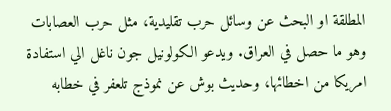المطلقة او البحث عن وسائل حرب تقليدية، مثل حرب العصابات وهو ما حصل في العراق. ويدعو الكولونيل جون ناغل الي استفادة امريكا من اخطائها، وحديث بوش عن نموذج تلعفر في خطابه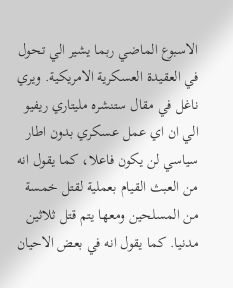الاسبوع الماضي ربما يشير الي تحول في العقيدة العسكرية الامريكية. ويري ناغل في مقال ستنشره مليتاري ريفيو الي ان اي عمل عسكري بدون اطار سياسي لن يكون فاعلا، كما يقول انه من العبث القيام بعملية لقتل خمسة من المسلحين ومعها يتم قتل ثلاثين مدنيا. كما يقول انه في بعض الاحيان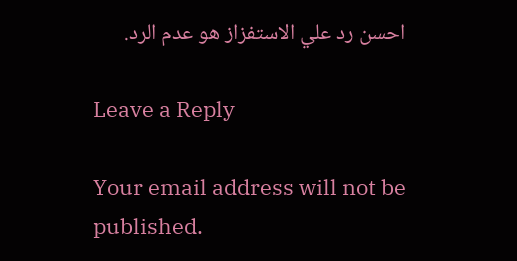احسن رد علي الاستفزاز هو عدم الرد.

Leave a Reply

Your email address will not be published.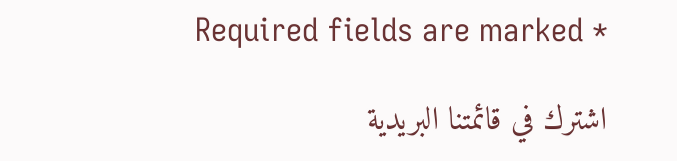Required fields are marked *

اشترك في قائمتنا البريدية